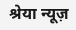श्रेया न्यूज़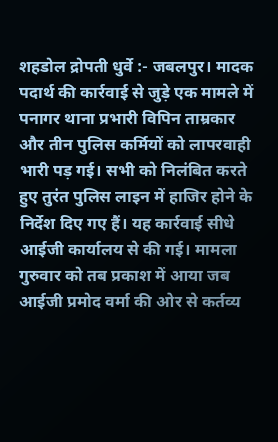शहडोल द्रोपती धुर्वे :- जबलपुर। मादक पदार्थ की कार्रवाई से जुड़े एक मामले में पनागर थाना प्रभारी विपिन ताम्रकार और तीन पुलिस कर्मियों को लापरवाही भारी पड़ गई। सभी को निलंबित करते हुए तुरंत पुलिस लाइन में हाजिर होने के निर्देश दिए गए हैं। यह कार्रवाई सीधे आईजी कार्यालय से की गई। मामला गुरुवार को तब प्रकाश में आया जब आईजी प्रमोद वर्मा की ओर से कर्तव्य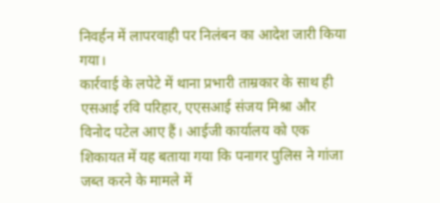निवर्हन में लापरवाही पर निलंबन का आदेश जारी किया गया।
कार्रवाई के लपेटे में थाना प्रभारी ताम्रकार के साथ ही एसआई रवि परिहार, एएसआई संजय मिश्रा और विनोद पटेल आए हैं। आईजी कार्यालय को एक शिकायत में यह बताया गया कि पनागर पुलिस ने गांजा जब्त करने के मामले में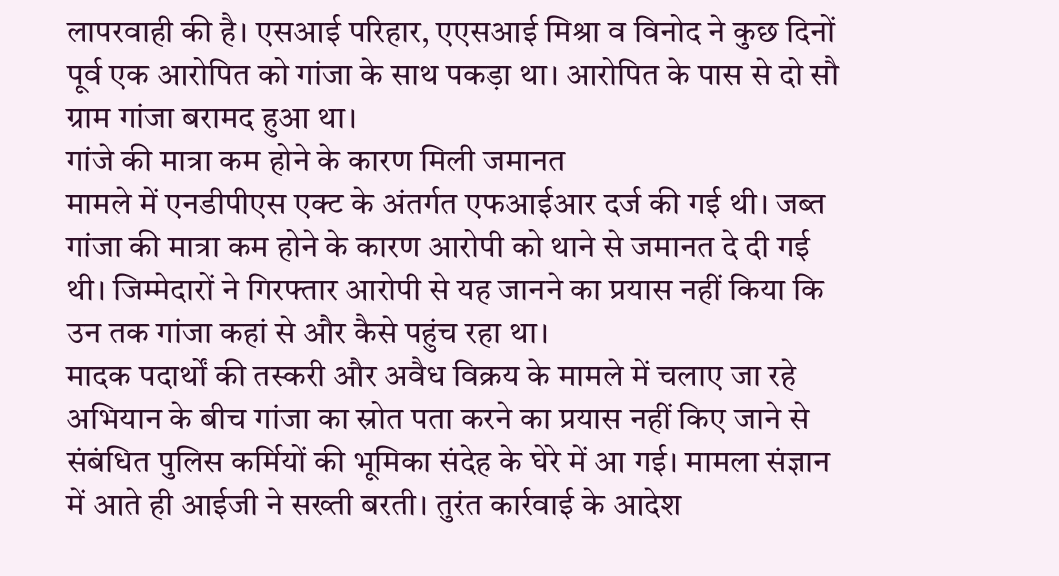लापरवाही की है। एसआई परिहार, एएसआई मिश्रा व विनोद ने कुछ दिनों पूर्व एक आरोपित को गांजा के साथ पकड़ा था। आरोपित के पास से दो सौ ग्राम गांजा बरामद हुआ था।
गांजे की मात्रा कम होने के कारण मिली जमानत
मामले में एनडीपीएस एक्ट के अंतर्गत एफआईआर दर्ज की गई थी। जब्त गांजा की मात्रा कम होने के कारण आरोपी को थाने से जमानत दे दी गई थी। जिम्मेदारों ने गिरफ्तार आरोपी से यह जानने का प्रयास नहीं किया कि उन तक गांजा कहां से और कैसे पहुंच रहा था।
मादक पदार्थों की तस्करी और अवैध विक्रय के मामले में चलाए जा रहे अभियान के बीच गांजा का स्रोत पता करने का प्रयास नहीं किए जाने से संबंधित पुलिस कर्मियों की भूमिका संदेह के घेरे में आ गई। मामला संज्ञान में आते ही आईजी ने सख्ती बरती। तुरंत कार्रवाई के आदेश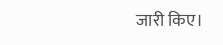जारी किए।